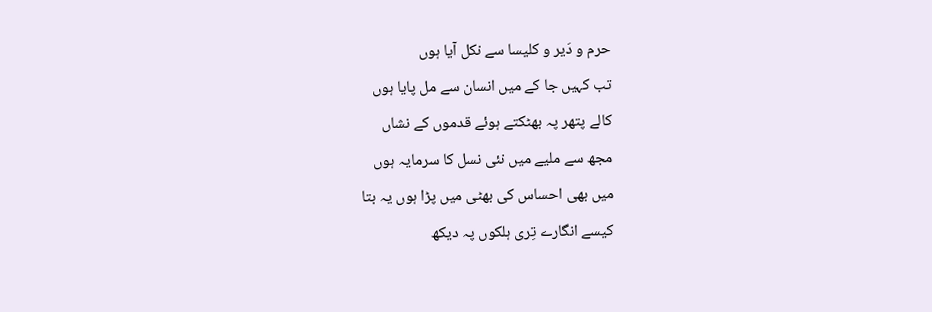حرم و دَیر و کلیسا سے نکل آیا ہوں
تب کہیں جا کے میں انسان سے مل پایا ہوں
کالے پتھر پہ بھٹکتے ہوئے قدموں کے نشاں
مجھ سے ملیے میں نئی نسل کا سرمایہ ہوں
میں بھی احساس کی بھٹی میں پڑا ہوں یہ بتا
کیسے انگارے تِری ہلکوں پہ دیکھ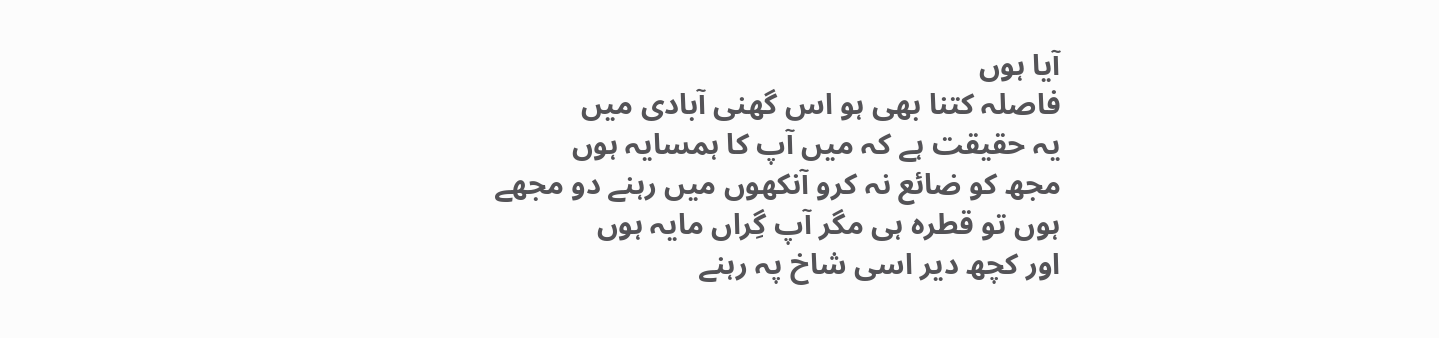آیا ہوں
فاصلہ کتنا بھی ہو اس گھنی آبادی میں
یہ حقیقت ہے کہ میں آپ کا ہمسایہ ہوں
مجھ کو ضائع نہ کرو آنکھوں میں رہنے دو مجھے
ہوں تو قطرہ ہی مگر آپ گِراں مایہ ہوں
اور کچھ دیر اسی شاخ پہ رہنے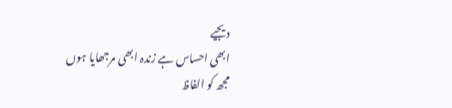دیجیے
ابھی احساس ہے زندہ ابھی مرجھایا ہوں
مجھ کو الفاظ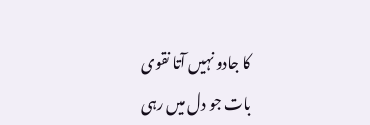کا جادو نہیں آتا نقوی
بات جو دل میں رہی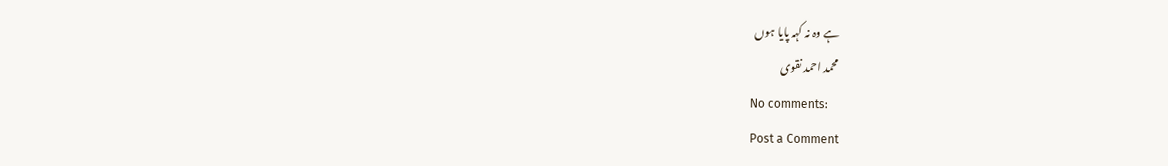ہے وہ نہ کہہ پایا ہوں
محمد احمد نقوی
No comments:
Post a Comment